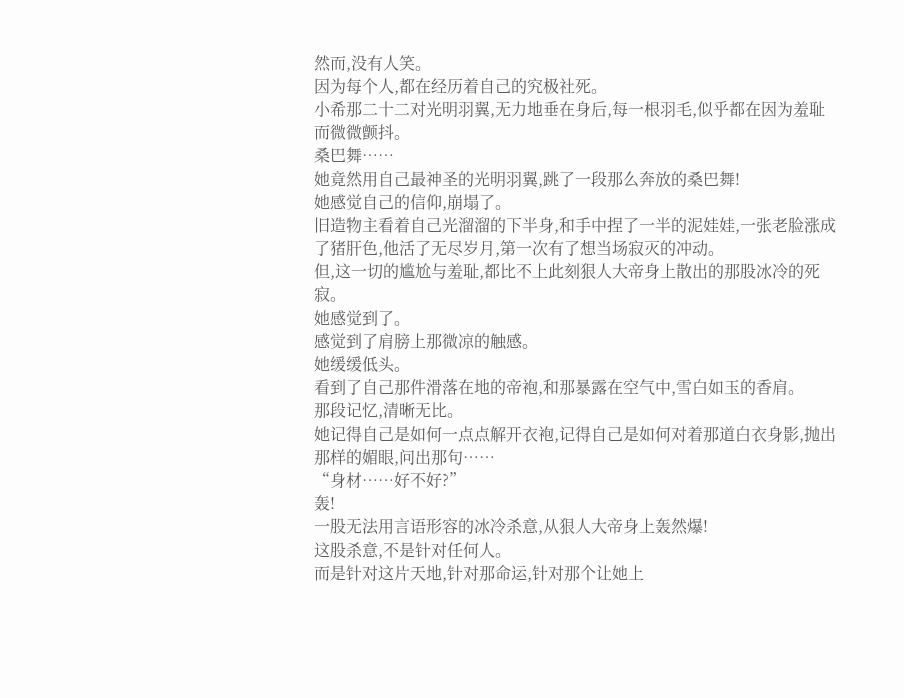然而,没有人笑。
因为每个人,都在经历着自己的究极社死。
小希那二十二对光明羽翼,无力地垂在身后,每一根羽毛,似乎都在因为羞耻而微微颤抖。
桑巴舞……
她竟然用自己最神圣的光明羽翼,跳了一段那么奔放的桑巴舞!
她感觉自己的信仰,崩塌了。
旧造物主看着自己光溜溜的下半身,和手中捏了一半的泥娃娃,一张老脸涨成了猪肝色,他活了无尽岁月,第一次有了想当场寂灭的冲动。
但,这一切的尴尬与羞耻,都比不上此刻狠人大帝身上散出的那股冰冷的死寂。
她感觉到了。
感觉到了肩膀上那微凉的触感。
她缓缓低头。
看到了自己那件滑落在地的帝袍,和那暴露在空气中,雪白如玉的香肩。
那段记忆,清晰无比。
她记得自己是如何一点点解开衣袍,记得自己是如何对着那道白衣身影,抛出那样的媚眼,问出那句……
“身材……好不好?”
轰!
一股无法用言语形容的冰冷杀意,从狠人大帝身上轰然爆!
这股杀意,不是针对任何人。
而是针对这片天地,针对那命运,针对那个让她上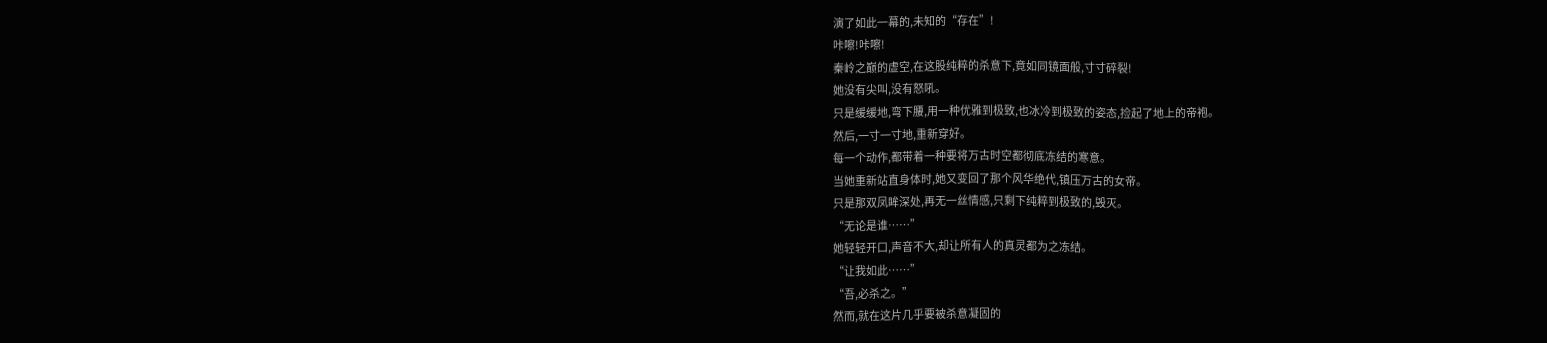演了如此一幕的,未知的“存在”!
咔嚓!咔嚓!
秦岭之巅的虚空,在这股纯粹的杀意下,竟如同镜面般,寸寸碎裂!
她没有尖叫,没有怒吼。
只是缓缓地,弯下腰,用一种优雅到极致,也冰冷到极致的姿态,捡起了地上的帝袍。
然后,一寸一寸地,重新穿好。
每一个动作,都带着一种要将万古时空都彻底冻结的寒意。
当她重新站直身体时,她又变回了那个风华绝代,镇压万古的女帝。
只是那双凤眸深处,再无一丝情感,只剩下纯粹到极致的,毁灭。
“无论是谁……”
她轻轻开口,声音不大,却让所有人的真灵都为之冻结。
“让我如此……”
“吾,必杀之。”
然而,就在这片几乎要被杀意凝固的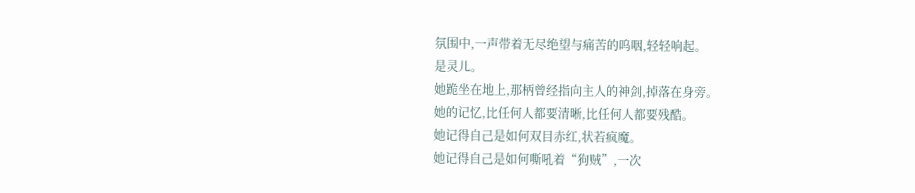氛围中,一声带着无尽绝望与痛苦的呜咽,轻轻响起。
是灵儿。
她跪坐在地上,那柄曾经指向主人的神剑,掉落在身旁。
她的记忆,比任何人都要清晰,比任何人都要残酷。
她记得自己是如何双目赤红,状若疯魔。
她记得自己是如何嘶吼着“狗贼”,一次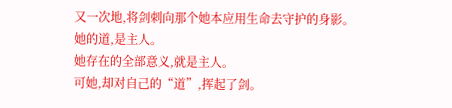又一次地,将剑刺向那个她本应用生命去守护的身影。
她的道,是主人。
她存在的全部意义,就是主人。
可她,却对自己的“道”,挥起了剑。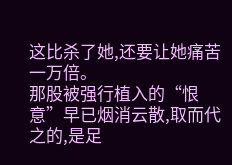这比杀了她,还要让她痛苦一万倍。
那股被强行植入的“恨意”早已烟消云散,取而代之的,是足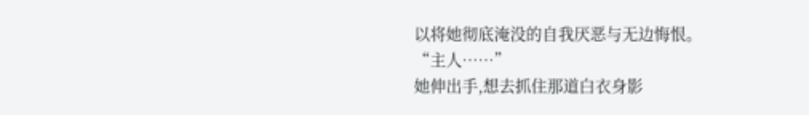以将她彻底淹没的自我厌恶与无边悔恨。
“主人……”
她伸出手,想去抓住那道白衣身影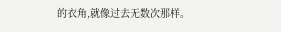的衣角,就像过去无数次那样。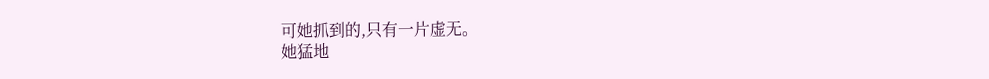可她抓到的,只有一片虚无。
她猛地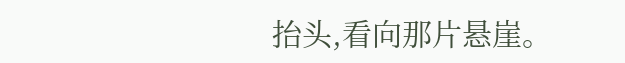抬头,看向那片悬崖。